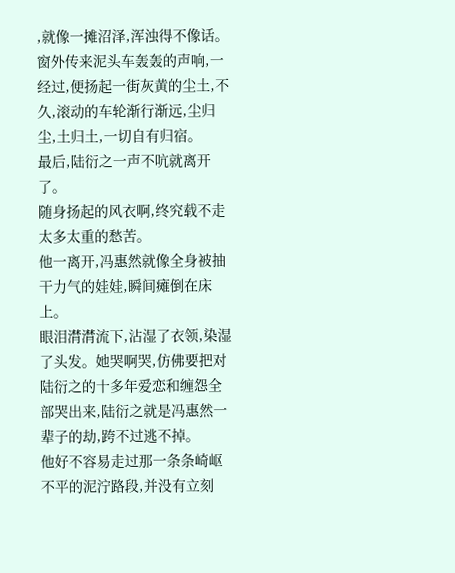,就像一摊沼泽,浑浊得不像话。
窗外传来泥头车轰轰的声响,一经过,便扬起一街灰黄的尘土,不久,滚动的车轮渐行渐远,尘归尘,土归土,一切自有归宿。
最后,陆衍之一声不吭就离开了。
随身扬起的风衣啊,终究载不走太多太重的愁苦。
他一离开,冯惠然就像全身被抽干力气的娃娃,瞬间瘫倒在床上。
眼泪潸潸流下,沾湿了衣领,染湿了头发。她哭啊哭,仿佛要把对陆衍之的十多年爱恋和缠怨全部哭出来,陆衍之就是冯惠然一辈子的劫,跨不过逃不掉。
他好不容易走过那一条条崎岖不平的泥泞路段,并没有立刻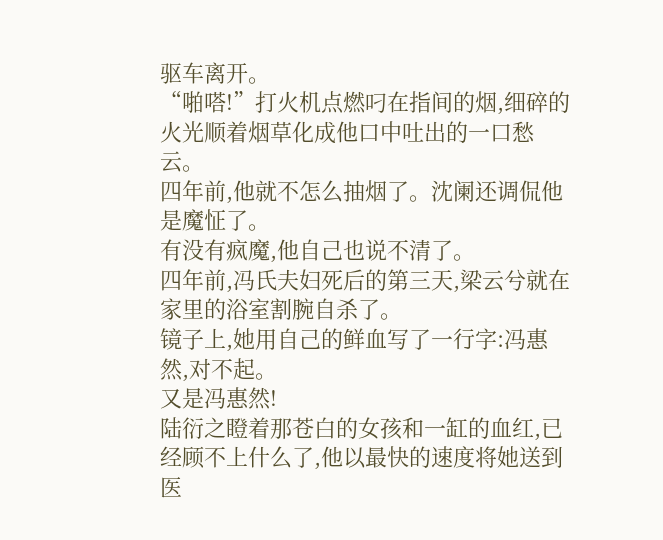驱车离开。
“啪嗒!”打火机点燃叼在指间的烟,细碎的火光顺着烟草化成他口中吐出的一口愁云。
四年前,他就不怎么抽烟了。沈阑还调侃他是魔怔了。
有没有疯魔,他自己也说不清了。
四年前,冯氏夫妇死后的第三天,梁云兮就在家里的浴室割腕自杀了。
镜子上,她用自己的鲜血写了一行字:冯惠然,对不起。
又是冯惠然!
陆衍之瞪着那苍白的女孩和一缸的血红,已经顾不上什么了,他以最快的速度将她送到医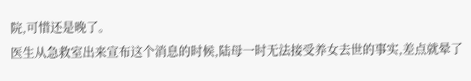院,可惜还是晚了。
医生从急救室出来宣布这个消息的时候,陆母一时无法接受养女去世的事实,差点就晕了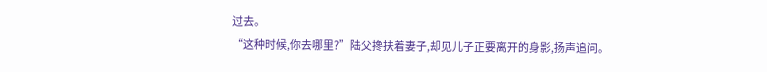过去。
“这种时候,你去哪里?”陆父搀扶着妻子,却见儿子正要离开的身影,扬声追问。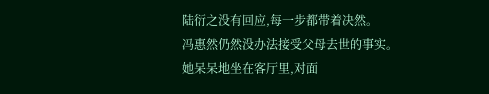陆衍之没有回应,每一步都带着决然。
冯惠然仍然没办法接受父母去世的事实。
她呆呆地坐在客厅里,对面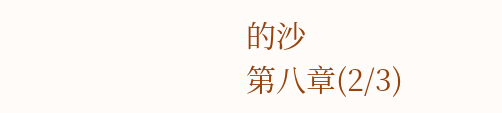的沙
第八章(2/3)